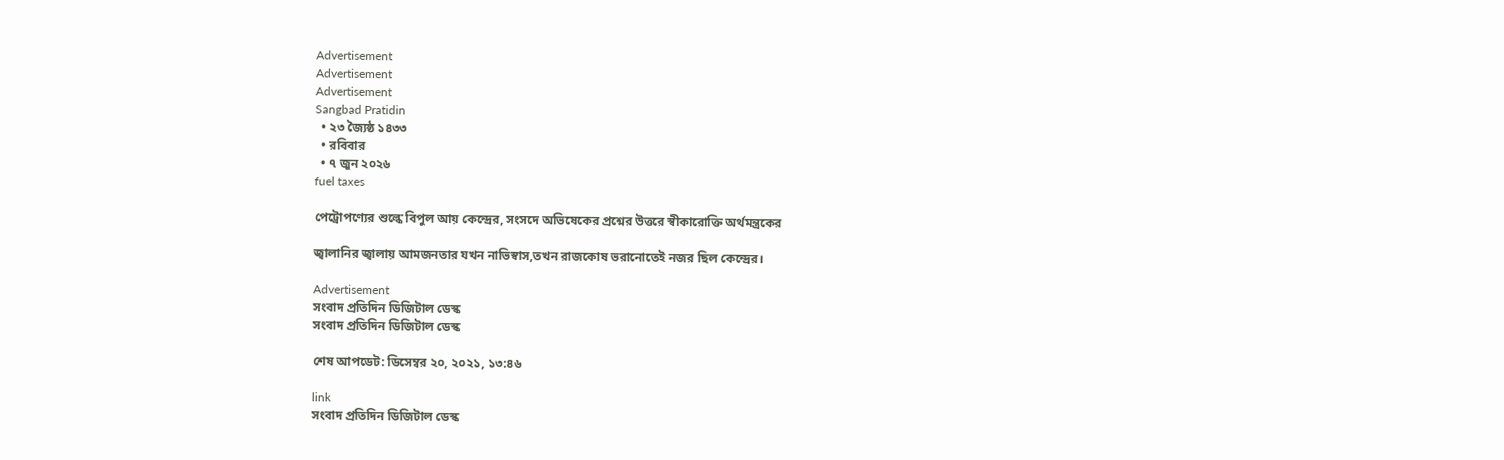Advertisement
Advertisement
Advertisement
Sangbad Pratidin
  • ২৩ জ্যৈষ্ঠ ১৪৩৩
  • রবিবার
  • ৭ জুন ২০২৬
fuel taxes

পেট্রোপণ্যের শুল্কে বিপুল আয় কেন্দ্রের, সংসদে অভিষেকের প্রশ্নের উত্তরে স্বীকারোক্তি অর্থমন্ত্রকের

জ্বালানির জ্বালায় আমজনতার যখন নাভিস্বাস,তখন রাজকোষ ভরানোতেই নজর ছিল কেন্দ্রের।

Advertisement
সংবাদ প্রতিদিন ডিজিটাল ডেস্ক
সংবাদ প্রতিদিন ডিজিটাল ডেস্ক

শেষ আপডেট: ডিসেম্বর ২০, ২০২১, ১৩:৪৬

link
সংবাদ প্রতিদিন ডিজিটাল ডেস্ক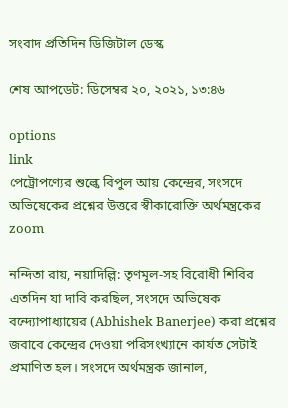সংবাদ প্রতিদিন ডিজিটাল ডেস্ক

শেষ আপডেট: ডিসেম্বর ২০, ২০২১, ১৩:৪৬

options
link
পেট্রোপণ্যের শুল্কে বিপুল আয় কেন্দ্রের, সংসদে অভিষেকের প্রশ্নের উত্তরে স্বীকারোক্তি অর্থমন্ত্রকের zoom

নন্দিতা রায়, নয়াদিল্লি: তৃণমূল-সহ বিরোধী শিবির এতদিন যা দাবি করছিল, সংসদে অভিষেক বন্দ্যোপাধ্যায়ের (Abhishek Banerjee) করা প্রশ্নের জবাবে কেন্দ্রের দেওয়া পরিসংখ্যানে কার্যত সেটাই প্রমাণিত হল। সংসদে অর্থমন্ত্রক জানাল,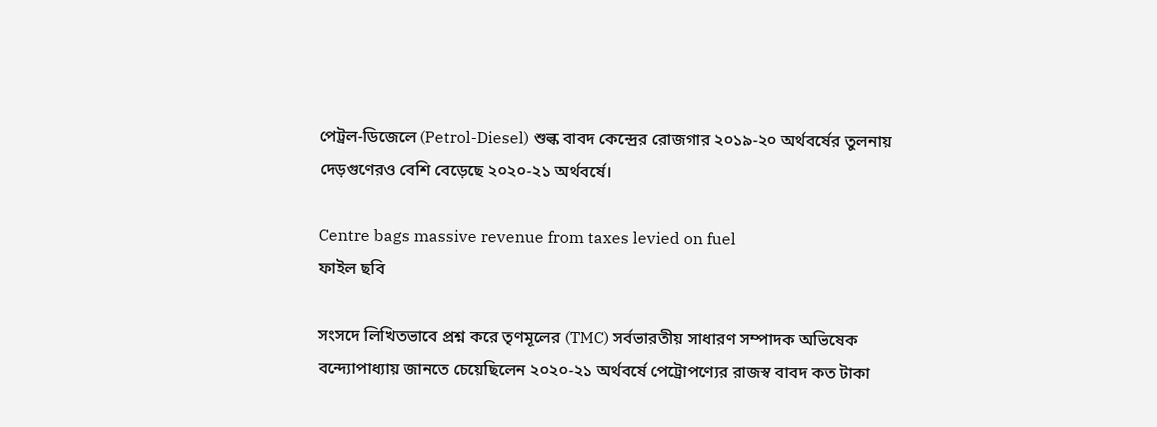পেট্রল-ডিজেলে (Petrol-Diesel) শুল্ক বাবদ কেন্দ্রের রোজগার ২০১৯-২০ অর্থবর্ষের তুলনায় দেড়গুণেরও বেশি বেড়েছে ২০২০-২১ অর্থবর্ষে।

Centre bags massive revenue from taxes levied on fuel
ফাইল ছবি

সংসদে লিখিতভাবে প্রশ্ন করে তৃণমূলের (TMC) সর্বভারতীয় সাধারণ সম্পাদক অভিষেক বন্দ্যোপাধ্যায় জানতে চেয়েছিলেন ২০২০-২১ অর্থবর্ষে পেট্রোপণ্যের রাজস্ব বাবদ কত টাকা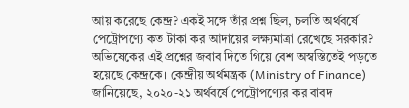আয় করেছে কেন্দ্র? একই সঙ্গে তাঁর প্রশ্ন ছিল, চলতি অর্থবর্ষে পেট্রোপণ্যে কত টাকা কর আদায়ের লক্ষ্যমাত্রা রেখেছে সরকার? অভিষেকের এই প্রশ্নের জবাব দিতে গিয়ে বেশ অস্বস্তিতেই পড়তে হয়েছে কেন্দ্রকে। কেন্দ্রীয় অর্থমন্ত্রক (Ministry of Finance) জানিয়েছে, ২০২০-২১ অর্থবর্ষে পেট্রোপণ্যের কর বাবদ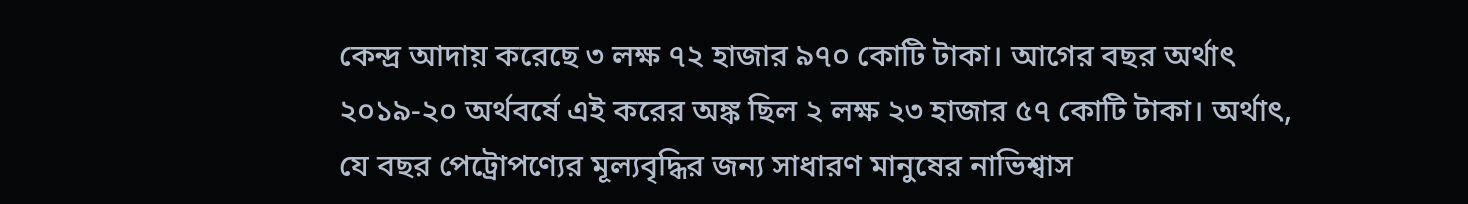কেন্দ্র আদায় করেছে ৩ লক্ষ ৭২ হাজার ৯৭০ কোটি টাকা। আগের বছর অর্থাৎ ২০১৯-২০ অর্থবর্ষে এই করের অঙ্ক ছিল ২ লক্ষ ২৩ হাজার ৫৭ কোটি টাকা। অর্থাৎ, যে বছর পেট্রোপণ্যের মূল্যবৃদ্ধির জন্য সাধারণ মানুষের নাভিশ্বাস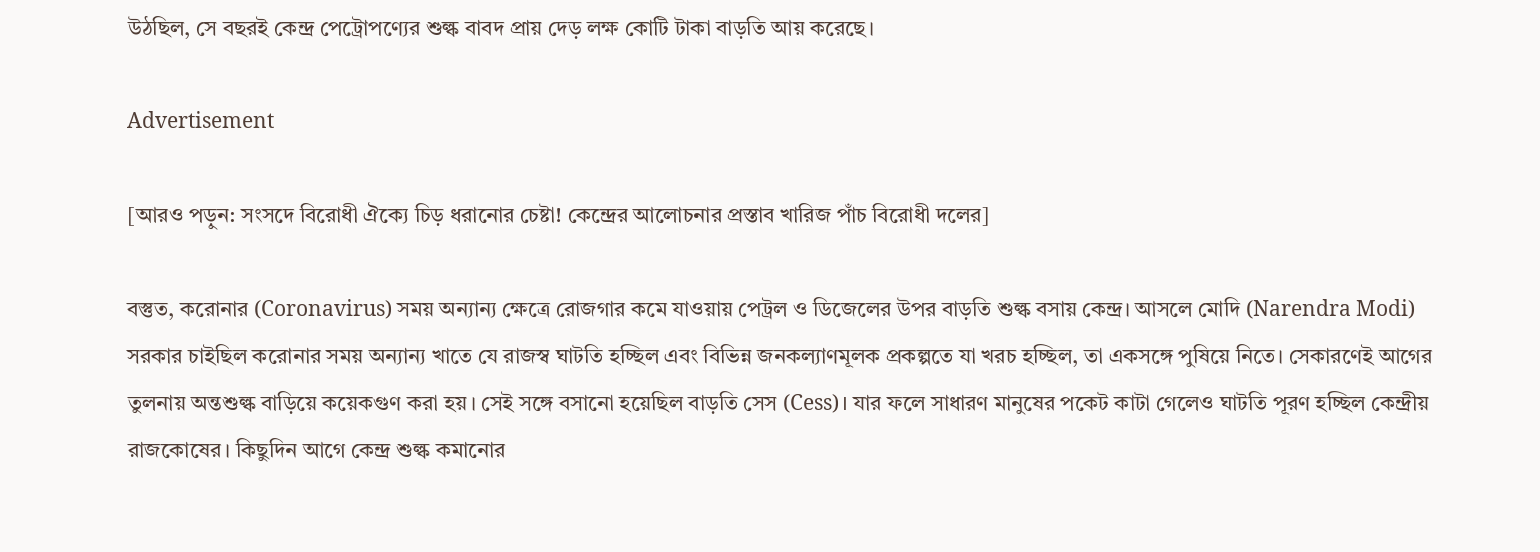উঠছিল, সে বছরই কেন্দ্র পেট্রোপণ্যের শুল্ক বাবদ প্রায় দেড় লক্ষ কোটি টাকা বাড়তি আয় করেছে।

Advertisement

[আরও পড়ুন: সংসদে বিরোধী ঐক্যে চিড় ধরানোর চেষ্টা! কেন্দ্রের আলোচনার প্রস্তাব খারিজ পাঁচ বিরোধী দলের]

বস্তুত, করোনার (Coronavirus) সময় অন্যান্য ক্ষেত্রে রোজগার কমে যাওয়ায় পেট্রল ও ডিজেলের উপর বাড়তি শুল্ক বসায় কেন্দ্র। আসলে মোদি (Narendra Modi) সরকার চাইছিল করোনার সময় অন্যান্য খাতে যে রাজস্ব ঘাটতি হচ্ছিল এবং বিভিন্ন জনকল্যাণমূলক প্রকল্পতে যা খরচ হচ্ছিল, তা একসঙ্গে পুষিয়ে নিতে। সেকারণেই আগের তুলনায় অন্তশুল্ক বাড়িয়ে কয়েকগুণ করা হয়। সেই সঙ্গে বসানো হয়েছিল বাড়তি সেস (Cess)। যার ফলে সাধারণ মানুষের পকেট কাটা গেলেও ঘাটতি পূরণ হচ্ছিল কেন্দ্রীয় রাজকোষের। কিছুদিন আগে কেন্দ্র শুল্ক কমানোর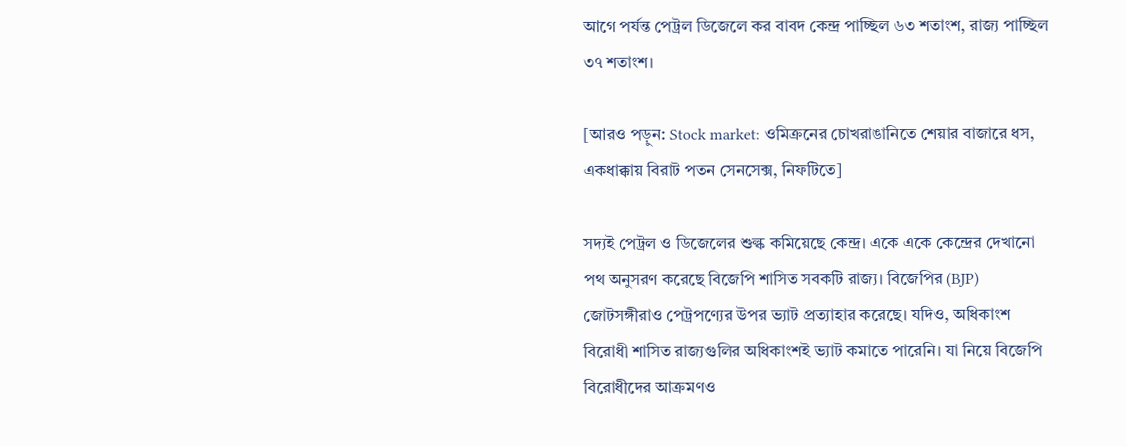আগে পর্যন্ত পেট্রল ডিজেলে কর বাবদ কেন্দ্র পাচ্ছিল ৬৩ শতাংশ, রাজ্য পাচ্ছিল ৩৭ শতাংশ।

[আরও পড়ুন: Stock market: ওমিক্রনের চোখরাঙানিতে শেয়ার বাজারে ধস, একধাক্কায় বিরাট পতন সেনসেক্স, নিফটিতে]

সদ্যই পেট্রল ও ডিজেলের শুল্ক কমিয়েছে কেন্দ্র। একে একে কেন্দ্রের দেখানো পথ অনুসরণ করেছে বিজেপি শাসিত সবকটি রাজ্য। বিজেপির (BJP) জোটসঙ্গীরাও পেট্রপণ্যের উপর ভ্যাট প্রত্যাহার করেছে। যদিও, অধিকাংশ বিরোধী শাসিত রাজ্যগুলির অধিকাংশই ভ্যাট কমাতে পারেনি। যা নিয়ে বিজেপি বিরোধীদের আক্রমণও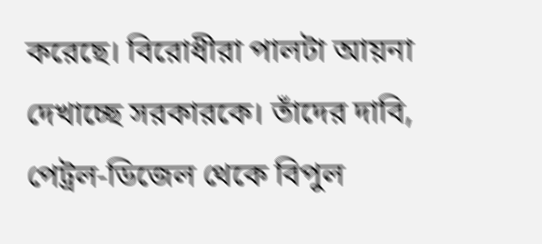করেছে। বিরোধীরা পালটা আয়না দেখাচ্ছে সরকারকে। তাঁদের দাবি, পেট্রল-ডিজেল থেকে বিপুল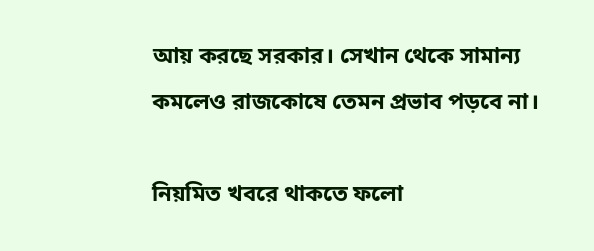আয় করছে সরকার। সেখান থেকে সামান্য কমলেও রাজকোষে তেমন প্রভাব পড়বে না।

নিয়মিত খবরে থাকতে ফলো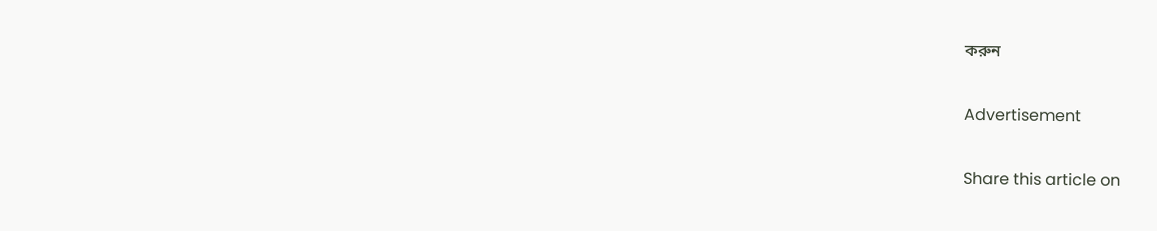করুন

Advertisement

Share this article on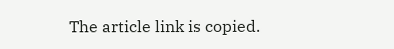The article link is copied.